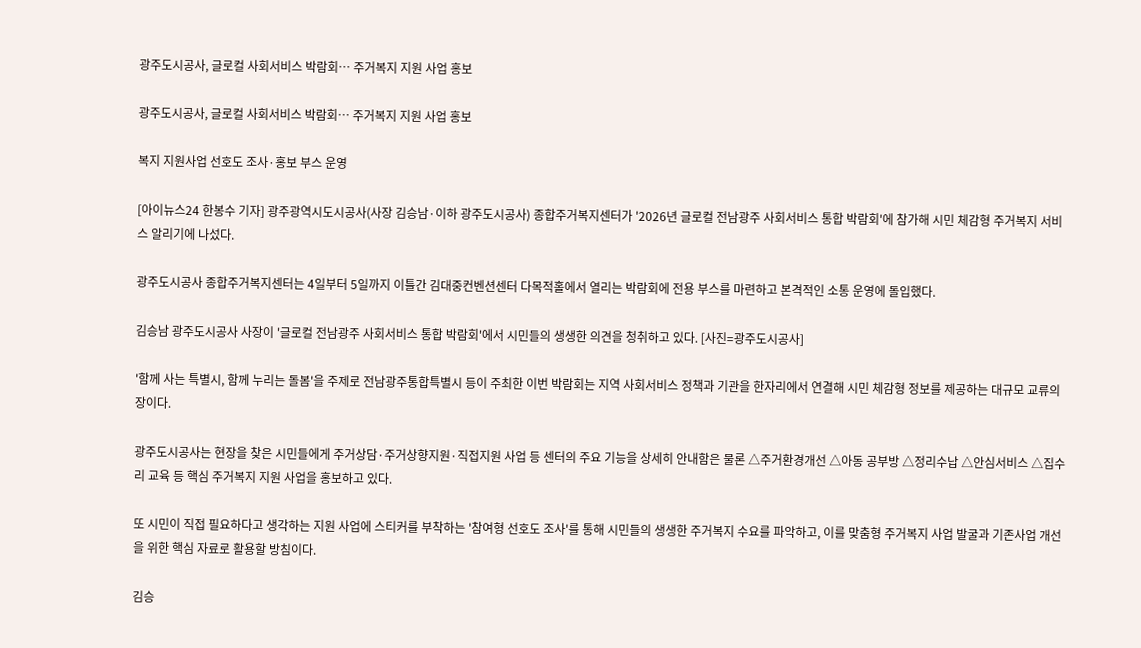광주도시공사, 글로컬 사회서비스 박람회… 주거복지 지원 사업 홍보

광주도시공사, 글로컬 사회서비스 박람회… 주거복지 지원 사업 홍보

복지 지원사업 선호도 조사·홍보 부스 운영

[아이뉴스24 한봉수 기자] 광주광역시도시공사(사장 김승남·이하 광주도시공사) 종합주거복지센터가 '2026년 글로컬 전남광주 사회서비스 통합 박람회'에 참가해 시민 체감형 주거복지 서비스 알리기에 나섰다.

광주도시공사 종합주거복지센터는 4일부터 5일까지 이틀간 김대중컨벤션센터 다목적홀에서 열리는 박람회에 전용 부스를 마련하고 본격적인 소통 운영에 돌입했다.

김승남 광주도시공사 사장이 '글로컬 전남광주 사회서비스 통합 박람회'에서 시민들의 생생한 의견을 청취하고 있다. [사진=광주도시공사]

'함께 사는 특별시, 함께 누리는 돌봄'을 주제로 전남광주통합특별시 등이 주최한 이번 박람회는 지역 사회서비스 정책과 기관을 한자리에서 연결해 시민 체감형 정보를 제공하는 대규모 교류의 장이다.

광주도시공사는 현장을 찾은 시민들에게 주거상담·주거상향지원·직접지원 사업 등 센터의 주요 기능을 상세히 안내함은 물론 △주거환경개선 △아동 공부방 △정리수납 △안심서비스 △집수리 교육 등 핵심 주거복지 지원 사업을 홍보하고 있다.

또 시민이 직접 필요하다고 생각하는 지원 사업에 스티커를 부착하는 '참여형 선호도 조사'를 통해 시민들의 생생한 주거복지 수요를 파악하고, 이를 맞춤형 주거복지 사업 발굴과 기존사업 개선을 위한 핵심 자료로 활용할 방침이다.

김승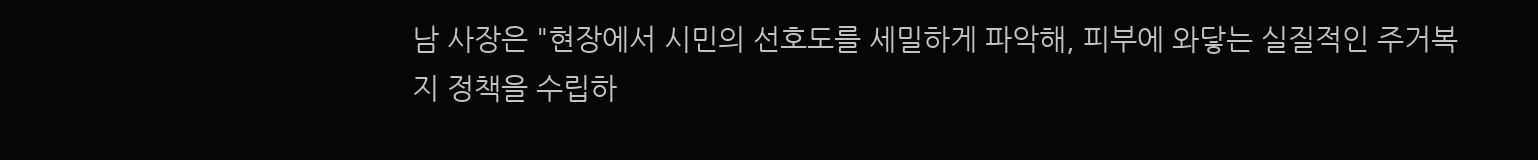남 사장은 "현장에서 시민의 선호도를 세밀하게 파악해, 피부에 와닿는 실질적인 주거복지 정책을 수립하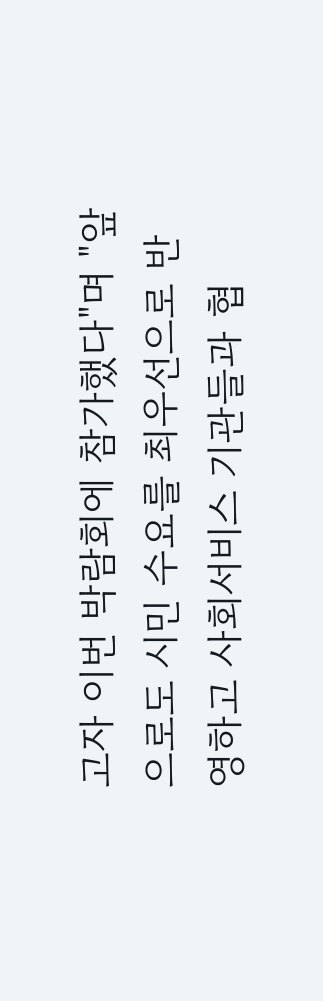고자 이번 박람회에 참가했다"며 "앞으로도 시민 수요를 최우선으로 반영하고 사회서비스 기관들과 협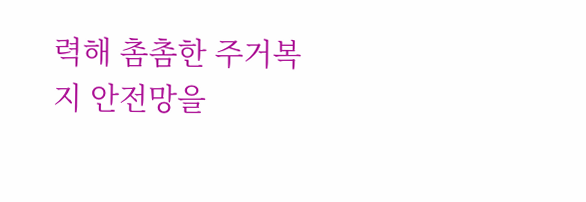력해 촘촘한 주거복지 안전망을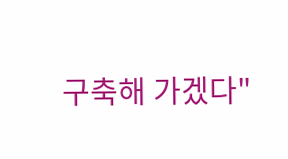구축해 가겠다"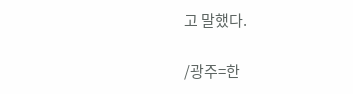고 말했다.

/광주=한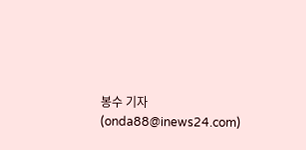봉수 기자(onda88@inews24.com)